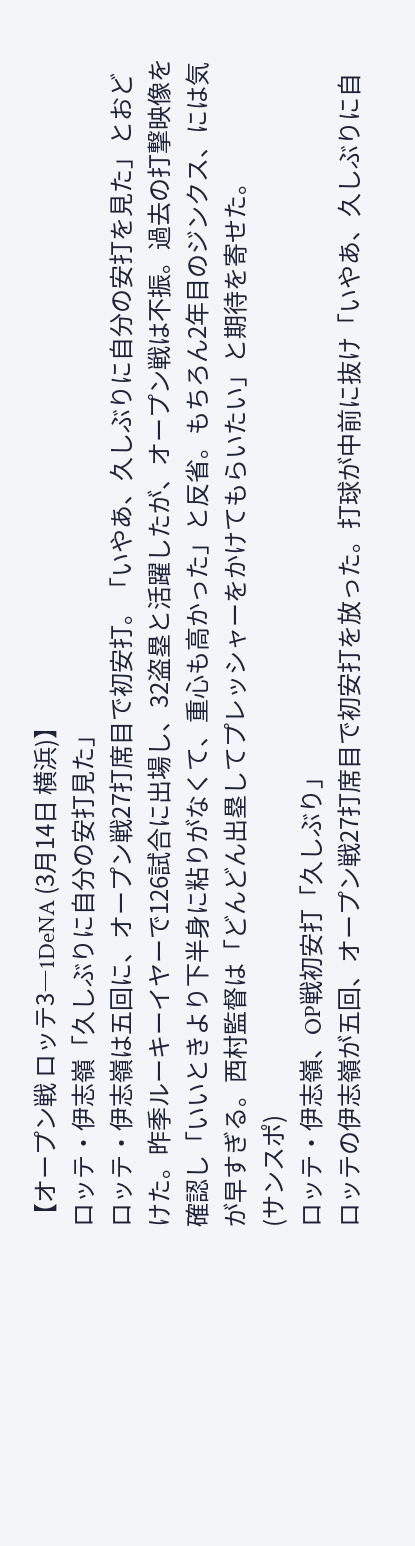【オープン戦 ロッテ3―1DeNA (3月14日 横浜)】
ロッテ・伊志嶺「久しぶりに自分の安打見た」
ロッテ・伊志嶺は五回に、オープン戦27打席目で初安打。「いやあ、久しぶりに自分の安打を見た」とおどけた。昨季ルーキーイヤーで126試合に出場し、32盗塁と活躍したが、オープン戦は不振。過去の打撃映像を確認し「いいときより下半身に粘りがなくて、重心も高かった」と反省。もちろん2年目のジンクス、には気が早すぎる。西村監督は「どんどん出塁してプレッシャーをかけてもらいたい」と期待を寄せた。
(サンスポ)
ロッテ・伊志嶺、OP戦初安打「久しぶり」
ロッテの伊志嶺が五回、オープン戦27打席目で初安打を放った。打球が中前に抜け「いやあ、久しぶりに自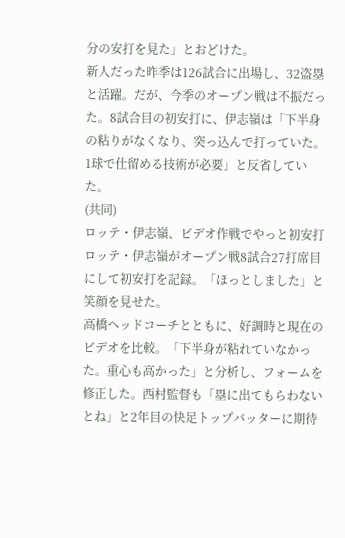分の安打を見た」とおどけた。
新人だった昨季は126試合に出場し、32盗塁と活躍。だが、今季のオープン戦は不振だった。8試合目の初安打に、伊志嶺は「下半身の粘りがなくなり、突っ込んで打っていた。1球で仕留める技術が必要」と反省していた。
(共同)
ロッテ・伊志嶺、ビデオ作戦でやっと初安打
ロッテ・伊志嶺がオープン戦8試合27打席目にして初安打を記録。「ほっとしました」と笑顔を見せた。
高橋ヘッドコーチとともに、好調時と現在のビデオを比較。「下半身が粘れていなかった。重心も高かった」と分析し、フォームを修正した。西村監督も「塁に出てもらわないとね」と2年目の快足トップバッターに期待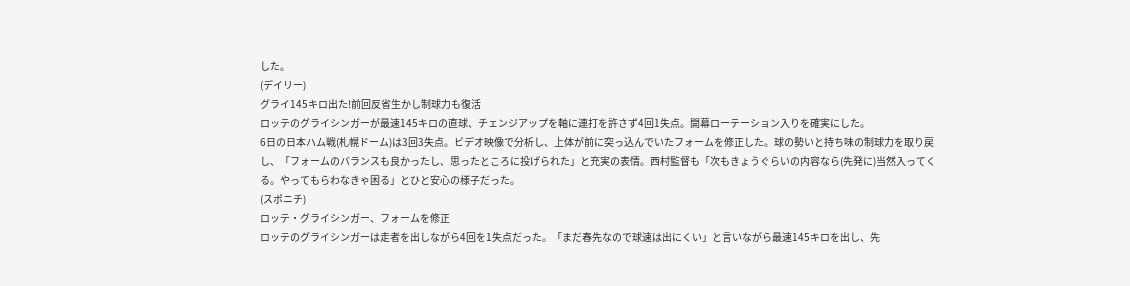した。
(デイリー)
グライ145キロ出た!前回反省生かし制球力も復活
ロッテのグライシンガーが最速145キロの直球、チェンジアップを軸に連打を許さず4回1失点。開幕ローテーション入りを確実にした。
6日の日本ハム戦(札幌ドーム)は3回3失点。ビデオ映像で分析し、上体が前に突っ込んでいたフォームを修正した。球の勢いと持ち味の制球力を取り戻し、「フォームのバランスも良かったし、思ったところに投げられた」と充実の表情。西村監督も「次もきょうぐらいの内容なら(先発に)当然入ってくる。やってもらわなきゃ困る」とひと安心の様子だった。
(スポニチ)
ロッテ・グライシンガー、フォームを修正
ロッテのグライシンガーは走者を出しながら4回を1失点だった。「まだ春先なので球速は出にくい」と言いながら最速145キロを出し、先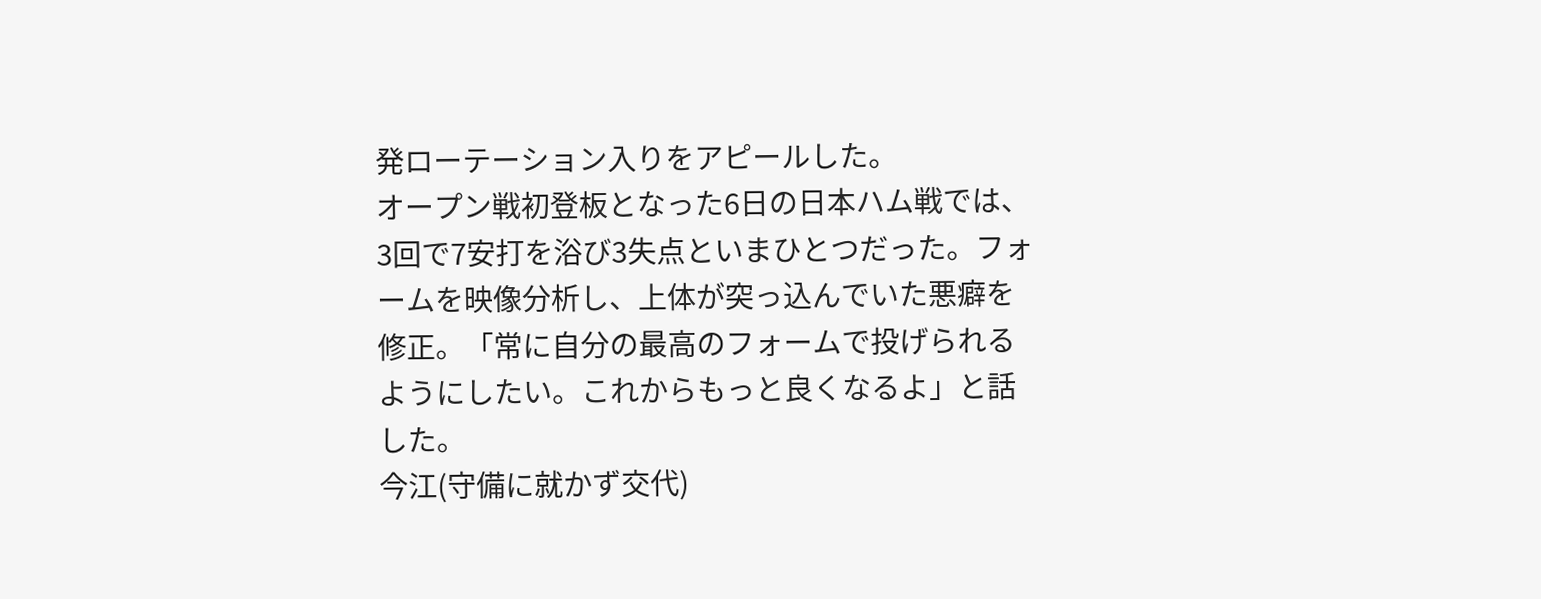発ローテーション入りをアピールした。
オープン戦初登板となった6日の日本ハム戦では、3回で7安打を浴び3失点といまひとつだった。フォームを映像分析し、上体が突っ込んでいた悪癖を修正。「常に自分の最高のフォームで投げられるようにしたい。これからもっと良くなるよ」と話した。
今江(守備に就かず交代)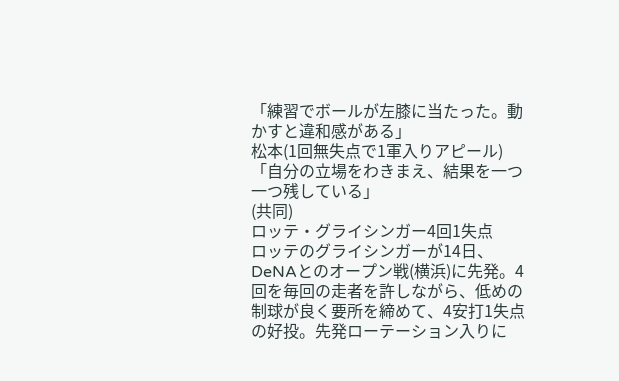「練習でボールが左膝に当たった。動かすと違和感がある」
松本(1回無失点で1軍入りアピール)
「自分の立場をわきまえ、結果を一つ一つ残している」
(共同)
ロッテ・グライシンガー4回1失点
ロッテのグライシンガーが14日、DeNAとのオープン戦(横浜)に先発。4回を毎回の走者を許しながら、低めの制球が良く要所を締めて、4安打1失点の好投。先発ローテーション入りに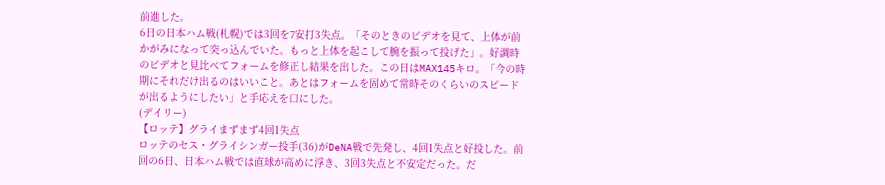前進した。
6日の日本ハム戦(札幌)では3回を7安打3失点。「そのときのビデオを見て、上体が前かがみになって突っ込んでいた。もっと上体を起こして腕を振って投げた」。好調時のビデオと見比べてフォームを修正し結果を出した。この日はMAX145キロ。「今の時期にそれだけ出るのはいいこと。あとはフォームを固めて常時そのくらいのスピードが出るようにしたい」と手応えを口にした。
(デイリー)
【ロッテ】グライまずまず4回1失点
ロッテのセス・グライシンガー投手(36)がDeNA戦で先発し、4回1失点と好投した。前回の6日、日本ハム戦では直球が高めに浮き、3回3失点と不安定だった。だ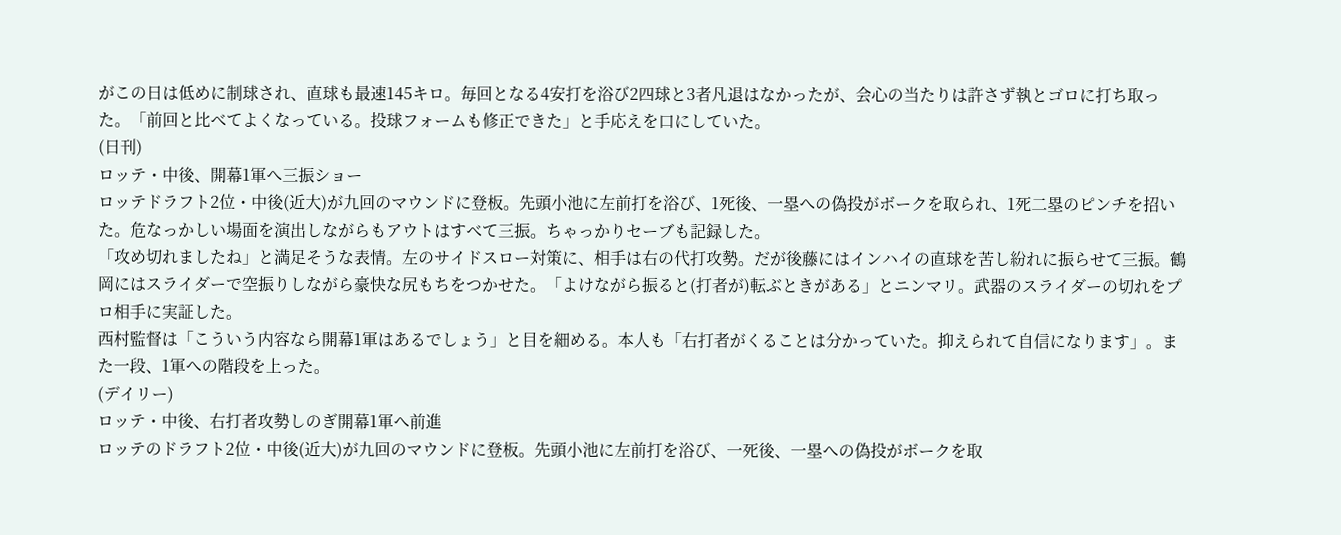がこの日は低めに制球され、直球も最速145キロ。毎回となる4安打を浴び2四球と3者凡退はなかったが、会心の当たりは許さず執とゴロに打ち取った。「前回と比べてよくなっている。投球フォームも修正できた」と手応えを口にしていた。
(日刊)
ロッテ・中後、開幕1軍へ三振ショー
ロッテドラフト2位・中後(近大)が九回のマウンドに登板。先頭小池に左前打を浴び、1死後、一塁への偽投がボークを取られ、1死二塁のピンチを招いた。危なっかしい場面を演出しながらもアウトはすべて三振。ちゃっかりセーブも記録した。
「攻め切れましたね」と満足そうな表情。左のサイドスロー対策に、相手は右の代打攻勢。だが後藤にはインハイの直球を苦し紛れに振らせて三振。鶴岡にはスライダーで空振りしながら豪快な尻もちをつかせた。「よけながら振ると(打者が)転ぶときがある」とニンマリ。武器のスライダーの切れをプロ相手に実証した。
西村監督は「こういう内容なら開幕1軍はあるでしょう」と目を細める。本人も「右打者がくることは分かっていた。抑えられて自信になります」。また一段、1軍への階段を上った。
(デイリー)
ロッテ・中後、右打者攻勢しのぎ開幕1軍へ前進
ロッテのドラフト2位・中後(近大)が九回のマウンドに登板。先頭小池に左前打を浴び、一死後、一塁への偽投がボークを取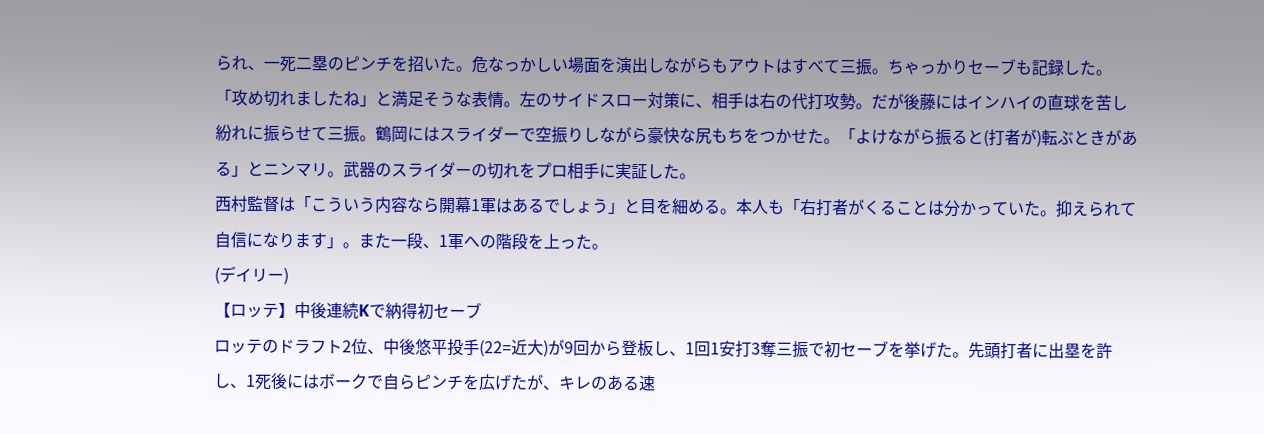られ、一死二塁のピンチを招いた。危なっかしい場面を演出しながらもアウトはすべて三振。ちゃっかりセーブも記録した。
「攻め切れましたね」と満足そうな表情。左のサイドスロー対策に、相手は右の代打攻勢。だが後藤にはインハイの直球を苦し紛れに振らせて三振。鶴岡にはスライダーで空振りしながら豪快な尻もちをつかせた。「よけながら振ると(打者が)転ぶときがある」とニンマリ。武器のスライダーの切れをプロ相手に実証した。
西村監督は「こういう内容なら開幕1軍はあるでしょう」と目を細める。本人も「右打者がくることは分かっていた。抑えられて自信になります」。また一段、1軍への階段を上った。
(デイリー)
【ロッテ】中後連続Kで納得初セーブ
ロッテのドラフト2位、中後悠平投手(22=近大)が9回から登板し、1回1安打3奪三振で初セーブを挙げた。先頭打者に出塁を許し、1死後にはボークで自らピンチを広げたが、キレのある速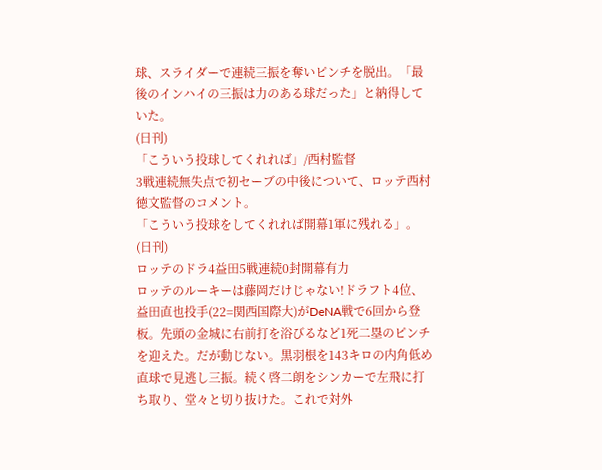球、スライダーで連続三振を奪いピンチを脱出。「最後のインハイの三振は力のある球だった」と納得していた。
(日刊)
「こういう投球してくれれば」/西村監督
3戦連続無失点で初セーブの中後について、ロッテ西村徳文監督のコメント。
「こういう投球をしてくれれば開幕1軍に残れる」。
(日刊)
ロッテのドラ4益田5戦連続0封開幕有力
ロッテのルーキーは藤岡だけじゃない!ドラフト4位、益田直也投手(22=関西国際大)がDeNA戦で6回から登板。先頭の金城に右前打を浴びるなど1死二塁のピンチを迎えた。だが動じない。黒羽根を143キロの内角低め直球で見逃し三振。続く啓二朗をシンカーで左飛に打ち取り、堂々と切り抜けた。これで対外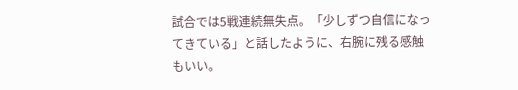試合では5戦連続無失点。「少しずつ自信になってきている」と話したように、右腕に残る感触もいい。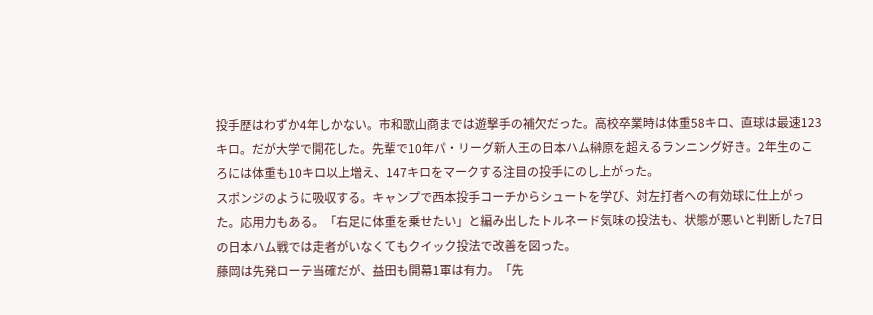投手歴はわずか4年しかない。市和歌山商までは遊撃手の補欠だった。高校卒業時は体重58キロ、直球は最速123キロ。だが大学で開花した。先輩で10年パ・リーグ新人王の日本ハム榊原を超えるランニング好き。2年生のころには体重も10キロ以上増え、147キロをマークする注目の投手にのし上がった。
スポンジのように吸収する。キャンプで西本投手コーチからシュートを学び、対左打者への有効球に仕上がった。応用力もある。「右足に体重を乗せたい」と編み出したトルネード気味の投法も、状態が悪いと判断した7日の日本ハム戦では走者がいなくてもクイック投法で改善を図った。
藤岡は先発ローテ当確だが、益田も開幕1軍は有力。「先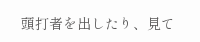頭打者を出したり、見て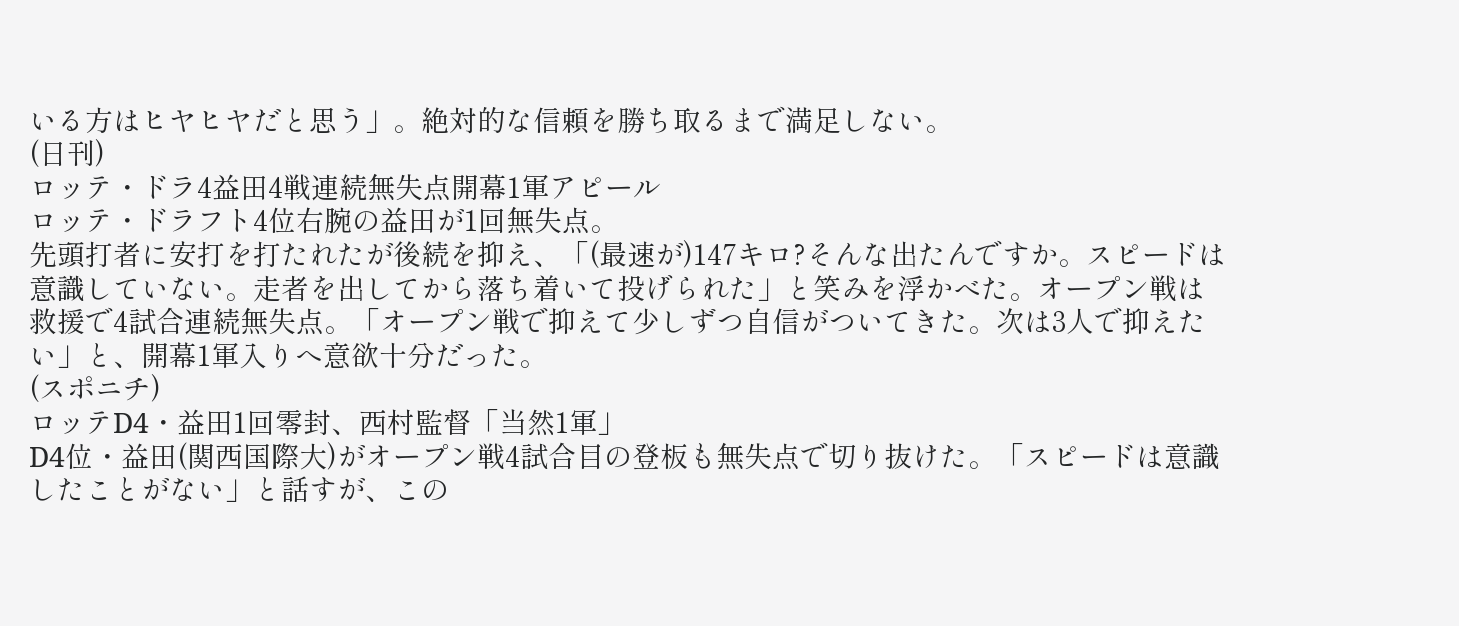いる方はヒヤヒヤだと思う」。絶対的な信頼を勝ち取るまで満足しない。
(日刊)
ロッテ・ドラ4益田4戦連続無失点開幕1軍アピール
ロッテ・ドラフト4位右腕の益田が1回無失点。
先頭打者に安打を打たれたが後続を抑え、「(最速が)147キロ?そんな出たんですか。スピードは意識していない。走者を出してから落ち着いて投げられた」と笑みを浮かべた。オープン戦は救援で4試合連続無失点。「オープン戦で抑えて少しずつ自信がついてきた。次は3人で抑えたい」と、開幕1軍入りへ意欲十分だった。
(スポニチ)
ロッテD4・益田1回零封、西村監督「当然1軍」
D4位・益田(関西国際大)がオープン戦4試合目の登板も無失点で切り抜けた。「スピードは意識したことがない」と話すが、この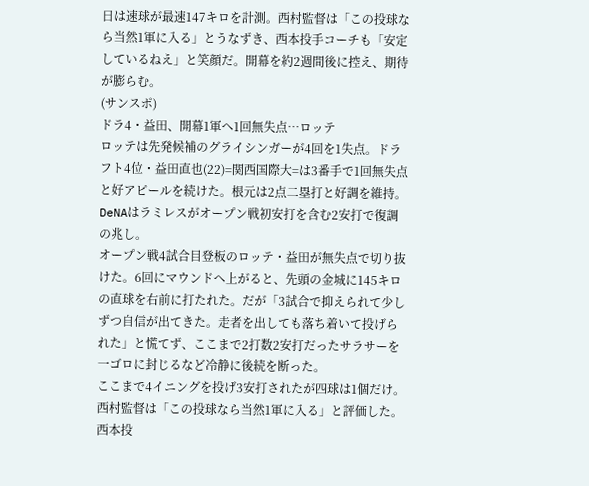日は速球が最速147キロを計測。西村監督は「この投球なら当然1軍に入る」とうなずき、西本投手コーチも「安定しているねえ」と笑顔だ。開幕を約2週間後に控え、期待が膨らむ。
(サンスポ)
ドラ4・益田、開幕1軍へ1回無失点…ロッテ
ロッテは先発候補のグライシンガーが4回を1失点。ドラフト4位・益田直也(22)=関西国際大=は3番手で1回無失点と好アピールを続けた。根元は2点二塁打と好調を維持。
DeNAはラミレスがオープン戦初安打を含む2安打で復調の兆し。
オープン戦4試合目登板のロッテ・益田が無失点で切り抜けた。6回にマウンドへ上がると、先頭の金城に145キロの直球を右前に打たれた。だが「3試合で抑えられて少しずつ自信が出てきた。走者を出しても落ち着いて投げられた」と慌てず、ここまで2打数2安打だったサラサーを一ゴロに封じるなど冷静に後続を断った。
ここまで4イニングを投げ3安打されたが四球は1個だけ。西村監督は「この投球なら当然1軍に入る」と評価した。西本投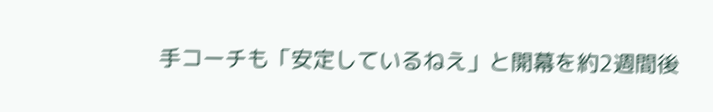手コーチも「安定しているねえ」と開幕を約2週間後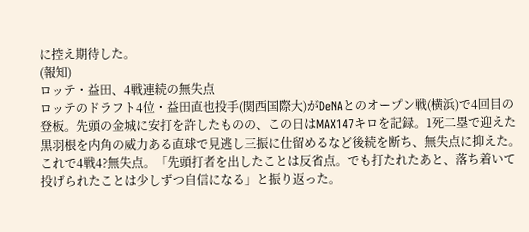に控え期待した。
(報知)
ロッテ・益田、4戦連続の無失点
ロッテのドラフト4位・益田直也投手(関西国際大)がDeNAとのオープン戦(横浜)で4回目の登板。先頭の金城に安打を許したものの、この日はMAX147キロを記録。1死二塁で迎えた黒羽根を内角の威力ある直球で見逃し三振に仕留めるなど後続を断ち、無失点に抑えた。
これで4戦4?無失点。「先頭打者を出したことは反省点。でも打たれたあと、落ち着いて投げられたことは少しずつ自信になる」と振り返った。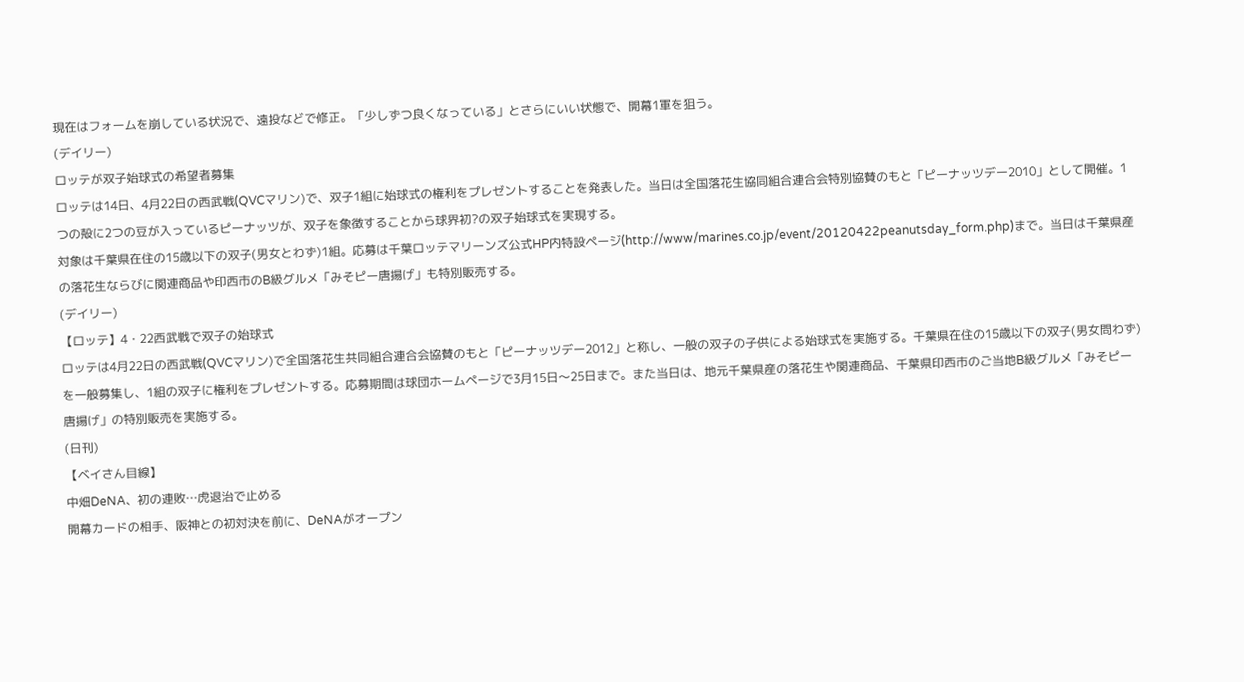現在はフォームを崩している状況で、遠投などで修正。「少しずつ良くなっている」とさらにいい状態で、開幕1軍を狙う。
(デイリー)
ロッテが双子始球式の希望者募集
ロッテは14日、4月22日の西武戦(QVCマリン)で、双子1組に始球式の権利をプレゼントすることを発表した。当日は全国落花生協同組合連合会特別協賛のもと「ピーナッツデー2010」として開催。1つの殻に2つの豆が入っているピーナッツが、双子を象徴することから球界初?の双子始球式を実現する。
対象は千葉県在住の15歳以下の双子(男女とわず)1組。応募は千葉ロッテマリーンズ公式HP内特設ページ(http://www/marines.co.jp/event/20120422peanutsday_form.php)まで。当日は千葉県産の落花生ならびに関連商品や印西市のB級グルメ「みそピー唐揚げ」も特別販売する。
(デイリー)
【ロッテ】4・22西武戦で双子の始球式
ロッテは4月22日の西武戦(QVCマリン)で全国落花生共同組合連合会協賛のもと「ピーナッツデー2012」と称し、一般の双子の子供による始球式を実施する。千葉県在住の15歳以下の双子(男女問わず)を一般募集し、1組の双子に権利をプレゼントする。応募期間は球団ホームページで3月15日〜25日まで。また当日は、地元千葉県産の落花生や関連商品、千葉県印西市のご当地B級グルメ「みそピー唐揚げ」の特別販売を実施する。
(日刊)
【ベイさん目線】
中畑DeNA、初の連敗…虎退治で止める
開幕カードの相手、阪神との初対決を前に、DeNAがオープン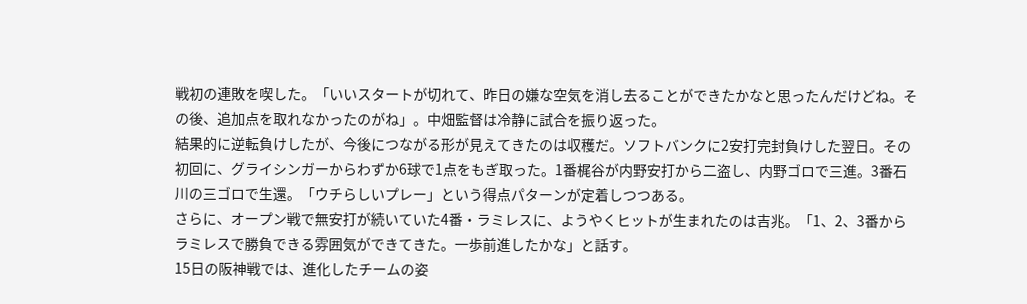戦初の連敗を喫した。「いいスタートが切れて、昨日の嫌な空気を消し去ることができたかなと思ったんだけどね。その後、追加点を取れなかったのがね」。中畑監督は冷静に試合を振り返った。
結果的に逆転負けしたが、今後につながる形が見えてきたのは収穫だ。ソフトバンクに2安打完封負けした翌日。その初回に、グライシンガーからわずか6球で1点をもぎ取った。1番梶谷が内野安打から二盗し、内野ゴロで三進。3番石川の三ゴロで生還。「ウチらしいプレー」という得点パターンが定着しつつある。
さらに、オープン戦で無安打が続いていた4番・ラミレスに、ようやくヒットが生まれたのは吉兆。「1、2、3番からラミレスで勝負できる雰囲気ができてきた。一歩前進したかな」と話す。
15日の阪神戦では、進化したチームの姿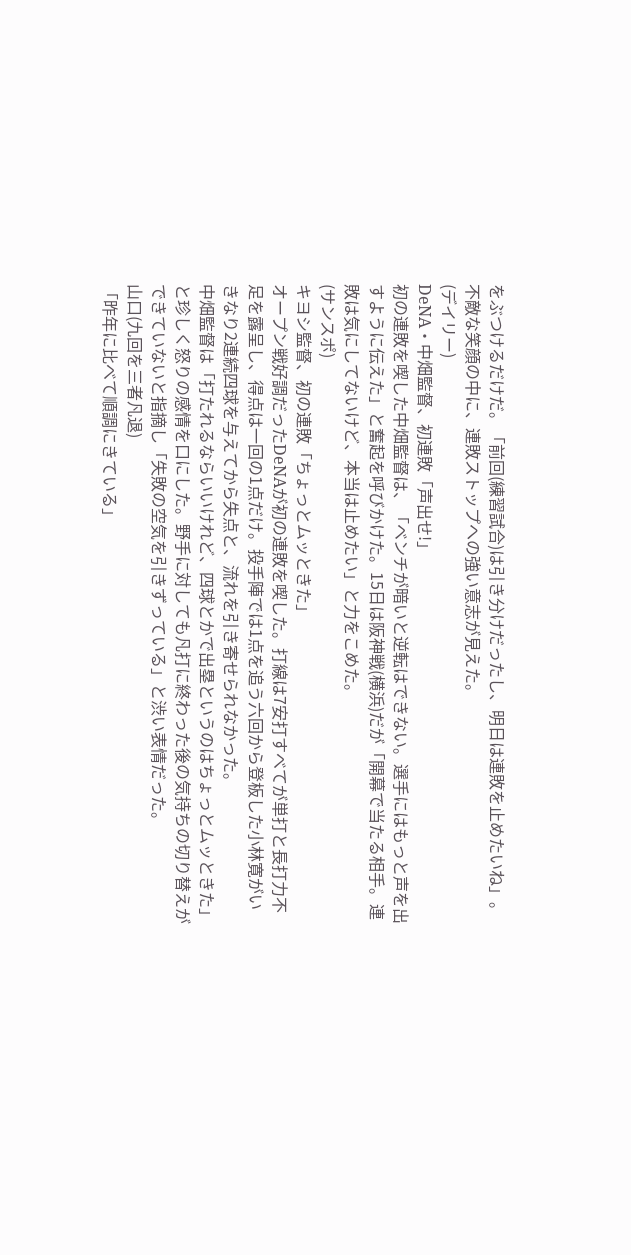をぶつけるだけだ。「前回(練習試合)は引き分けだったし、明日は連敗を止めたいね」。不敵な笑顔の中に、連敗ストップへの強い意志が見えた。
(デイリー)
DeNA・中畑監督、初連敗「声出せ!」
初の連敗を喫した中畑監督は、「ベンチが暗いと逆転はできない。選手にはもっと声を出すように伝えた」と奮起を呼びかけた。15日は阪神戦(横浜)だが「開幕で当たる相手。連敗は気にしてないけど、本当は止めたい」と力をこめた。
(サンスポ)
キヨシ監督、初の連敗「ちょっとムッときた」
オープン戦好調だったDeNAが初の連敗を喫した。打線は7安打すべてが単打と長打力不足を露呈し、得点は一回の1点だけ。投手陣では1点を追う六回から登板した小林寛がいきなり2連続四球を与えてから失点と、流れを引き寄せられなかった。
中畑監督は「打たれるならいいけれど、四球とかで出塁というのはちょっとムッときた」と珍しく怒りの感情を口にした。野手に対しても凡打に終わった後の気持ちの切り替えができていないと指摘し「失敗の空気を引きずっている」と渋い表情だった。
山口(九回を三者凡退)
「昨年に比べて順調にきている」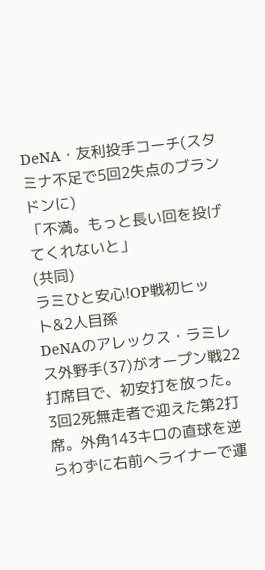DeNA・友利投手コーチ(スタミナ不足で5回2失点のブランドンに)
「不満。もっと長い回を投げてくれないと」
(共同)
ラミひと安心!OP戦初ヒット&2人目孫
DeNAのアレックス・ラミレス外野手(37)がオープン戦22打席目で、初安打を放った。3回2死無走者で迎えた第2打席。外角143キロの直球を逆らわずに右前へライナーで運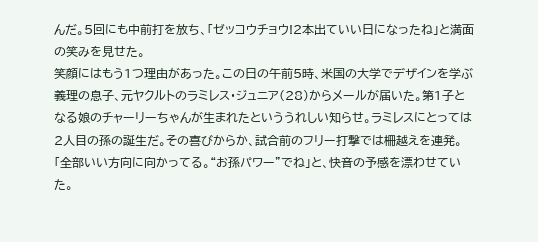んだ。5回にも中前打を放ち、「ゼッコウチョウ!2本出ていい日になったね」と満面の笑みを見せた。
笑顔にはもう1つ理由があった。この日の午前5時、米国の大学でデザインを学ぶ義理の息子、元ヤクルトのラミレス・ジュニア(28)からメールが届いた。第1子となる娘のチャーリーちゃんが生まれたといううれしい知らせ。ラミレスにとっては2人目の孫の誕生だ。その喜びからか、試合前のフリー打撃では柵越えを連発。「全部いい方向に向かってる。“お孫パワー”でね」と、快音の予感を漂わせていた。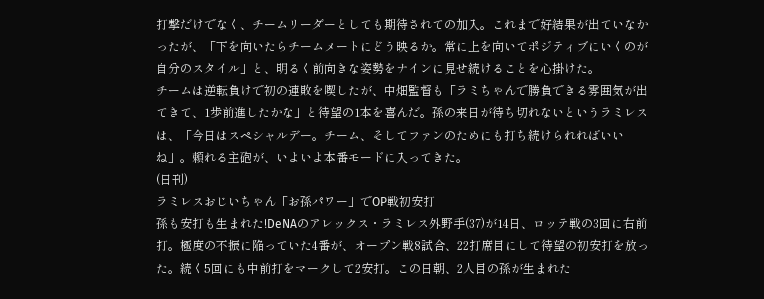打撃だけでなく、チームリーダーとしても期待されての加入。これまで好結果が出ていなかったが、「下を向いたらチームメートにどう映るか。常に上を向いてポジティブにいくのが自分のスタイル」と、明るく前向きな姿勢をナインに見せ続けることを心掛けた。
チームは逆転負けで初の連敗を喫したが、中畑監督も「ラミちゃんで勝負できる雰囲気が出てきて、1歩前進したかな」と待望の1本を喜んだ。孫の来日が待ち切れないというラミレスは、「今日はスペシャルデー。チーム、そしてファンのためにも打ち続けられればいいね」。頼れる主砲が、いよいよ本番モードに入ってきた。
(日刊)
ラミレスおじいちゃん「お孫パワー」でOP戦初安打
孫も安打も生まれた!DeNAのアレックス・ラミレス外野手(37)が14日、ロッテ戦の3回に右前打。極度の不振に陥っていた4番が、オープン戦8試合、22打席目にして待望の初安打を放った。続く5回にも中前打をマークして2安打。この日朝、2人目の孫が生まれた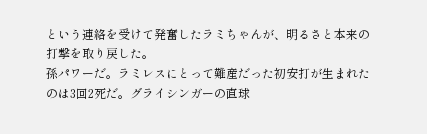という連絡を受けて発奮したラミちゃんが、明るさと本来の打撃を取り戻した。
孫パワーだ。ラミレスにとって難産だった初安打が生まれたのは3回2死だ。グライシンガーの直球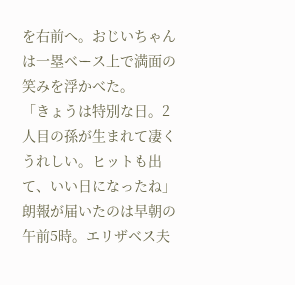を右前へ。おじいちゃんは一塁ベース上で満面の笑みを浮かべた。
「きょうは特別な日。2人目の孫が生まれて凄くうれしい。ヒットも出て、いい日になったね」
朗報が届いたのは早朝の午前5時。エリザベス夫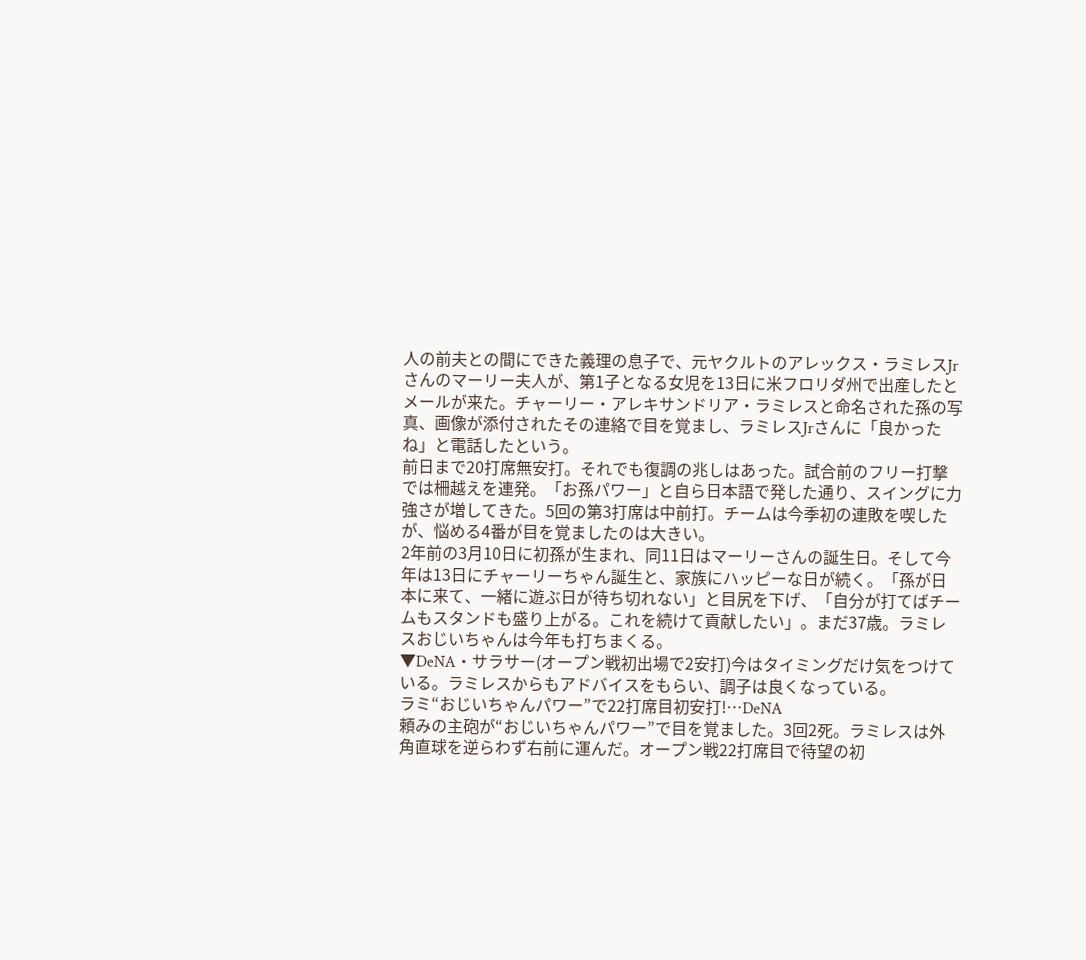人の前夫との間にできた義理の息子で、元ヤクルトのアレックス・ラミレスJrさんのマーリー夫人が、第1子となる女児を13日に米フロリダ州で出産したとメールが来た。チャーリー・アレキサンドリア・ラミレスと命名された孫の写真、画像が添付されたその連絡で目を覚まし、ラミレスJrさんに「良かったね」と電話したという。
前日まで20打席無安打。それでも復調の兆しはあった。試合前のフリー打撃では柵越えを連発。「お孫パワー」と自ら日本語で発した通り、スイングに力強さが増してきた。5回の第3打席は中前打。チームは今季初の連敗を喫したが、悩める4番が目を覚ましたのは大きい。
2年前の3月10日に初孫が生まれ、同11日はマーリーさんの誕生日。そして今年は13日にチャーリーちゃん誕生と、家族にハッピーな日が続く。「孫が日本に来て、一緒に遊ぶ日が待ち切れない」と目尻を下げ、「自分が打てばチームもスタンドも盛り上がる。これを続けて貢献したい」。まだ37歳。ラミレスおじいちゃんは今年も打ちまくる。
▼DeNA・サラサー(オープン戦初出場で2安打)今はタイミングだけ気をつけている。ラミレスからもアドバイスをもらい、調子は良くなっている。
ラミ“おじいちゃんパワー”で22打席目初安打!…DeNA
頼みの主砲が“おじいちゃんパワー”で目を覚ました。3回2死。ラミレスは外角直球を逆らわず右前に運んだ。オープン戦22打席目で待望の初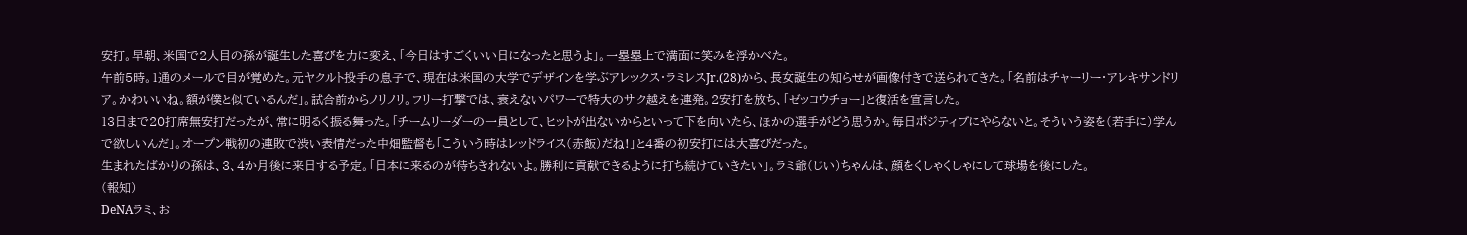安打。早朝、米国で2人目の孫が誕生した喜びを力に変え、「今日はすごくいい日になったと思うよ」。一塁塁上で満面に笑みを浮かべた。
午前5時。1通のメールで目が覚めた。元ヤクルト投手の息子で、現在は米国の大学でデザインを学ぶアレックス・ラミレスJr.(28)から、長女誕生の知らせが画像付きで送られてきた。「名前はチャーリー・アレキサンドリア。かわいいね。額が僕と似ているんだ」。試合前からノリノリ。フリー打撃では、衰えないパワーで特大のサク越えを連発。2安打を放ち、「ゼッコウチョー」と復活を宣言した。
13日まで20打席無安打だったが、常に明るく振る舞った。「チームリーダーの一員として、ヒットが出ないからといって下を向いたら、ほかの選手がどう思うか。毎日ポジティブにやらないと。そういう姿を(若手に)学んで欲しいんだ」。オープン戦初の連敗で渋い表情だった中畑監督も「こういう時はレッドライス(赤飯)だね!」と4番の初安打には大喜びだった。
生まれたばかりの孫は、3、4か月後に来日する予定。「日本に来るのが待ちきれないよ。勝利に貢献できるように打ち続けていきたい」。ラミ爺(じい)ちゃんは、顔をくしゃくしゃにして球場を後にした。
(報知)
DeNAラミ、お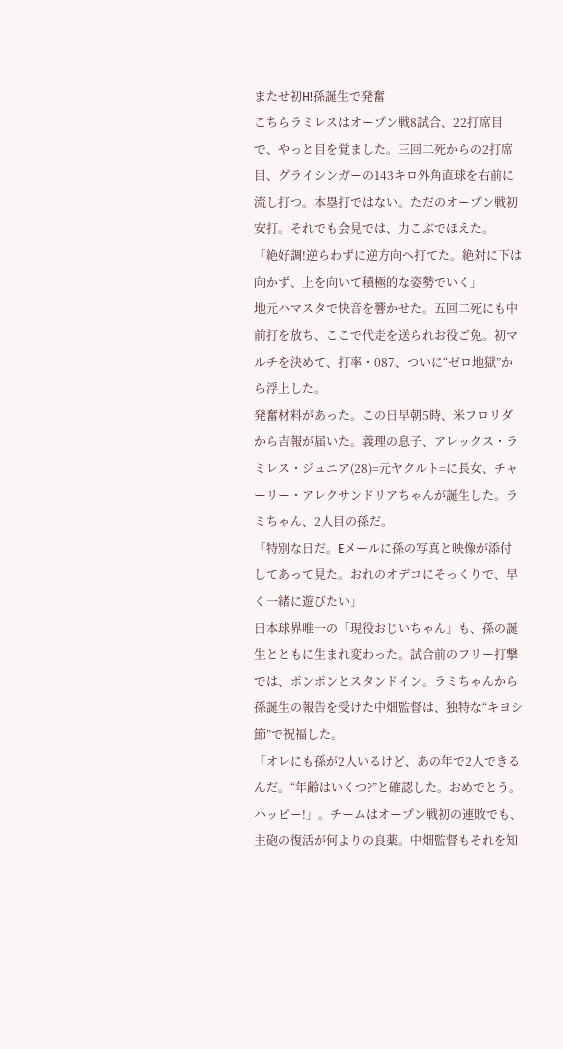またせ初H!孫誕生で発奮
こちらラミレスはオープン戦8試合、22打席目で、やっと目を覚ました。三回二死からの2打席目、グライシンガーの143キロ外角直球を右前に流し打つ。本塁打ではない。ただのオープン戦初安打。それでも会見では、力こぶでほえた。
「絶好調!逆らわずに逆方向へ打てた。絶対に下は向かず、上を向いて積極的な姿勢でいく」
地元ハマスタで快音を響かせた。五回二死にも中前打を放ち、ここで代走を送られお役ご免。初マルチを決めて、打率・087、ついに“ゼロ地獄”から浮上した。
発奮材料があった。この日早朝5時、米フロリダから吉報が届いた。義理の息子、アレックス・ラミレス・ジュニア(28)=元ヤクルト=に長女、チャーリー・アレクサンドリアちゃんが誕生した。ラミちゃん、2人目の孫だ。
「特別な日だ。Eメールに孫の写真と映像が添付してあって見た。おれのオデコにそっくりで、早く一緒に遊びたい」
日本球界唯一の「現役おじいちゃん」も、孫の誕生とともに生まれ変わった。試合前のフリー打撃では、ポンポンとスタンドイン。ラミちゃんから孫誕生の報告を受けた中畑監督は、独特な“キヨシ節”で祝福した。
「オレにも孫が2人いるけど、あの年で2人できるんだ。“年齢はいくつ?”と確認した。おめでとう。ハッピー!」。チームはオープン戦初の連敗でも、主砲の復活が何よりの良薬。中畑監督もそれを知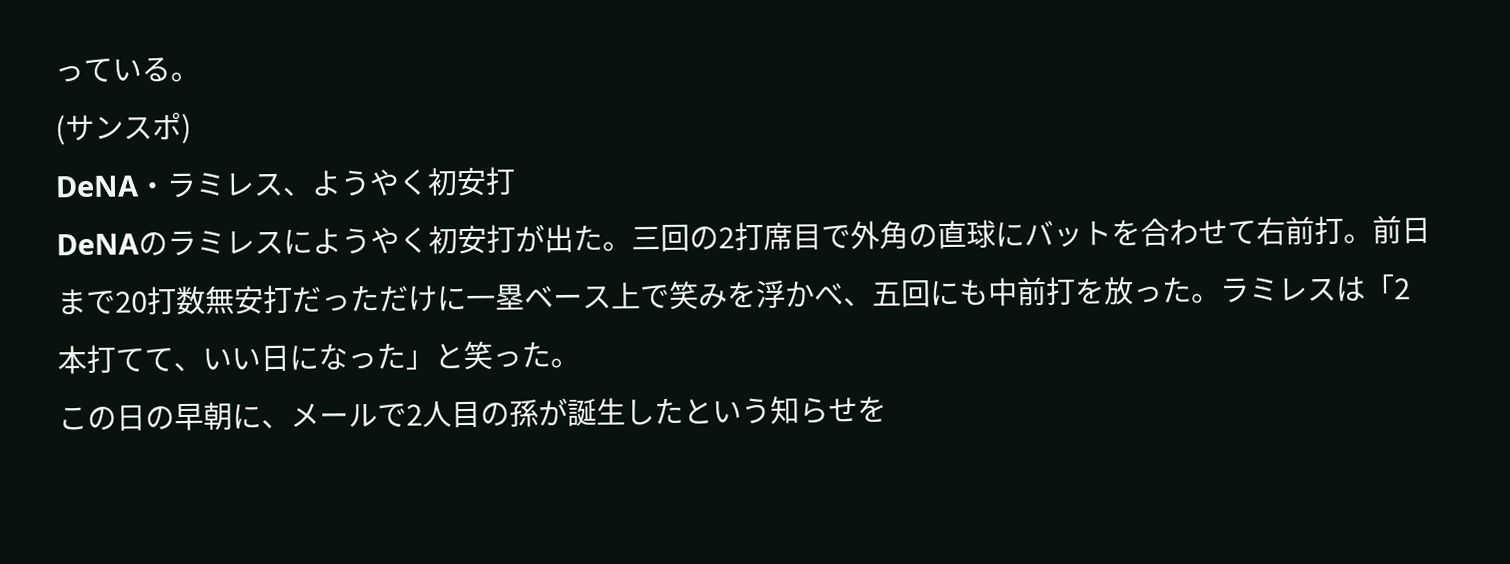っている。
(サンスポ)
DeNA・ラミレス、ようやく初安打
DeNAのラミレスにようやく初安打が出た。三回の2打席目で外角の直球にバットを合わせて右前打。前日まで20打数無安打だっただけに一塁ベース上で笑みを浮かべ、五回にも中前打を放った。ラミレスは「2本打てて、いい日になった」と笑った。
この日の早朝に、メールで2人目の孫が誕生したという知らせを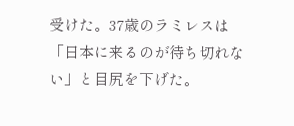受けた。37歳のラミレスは「日本に来るのが待ち切れない」と目尻を下げた。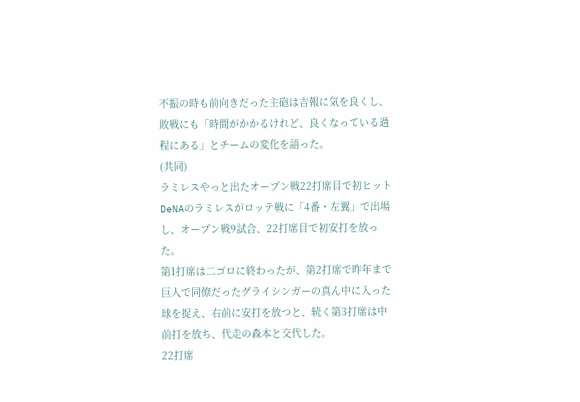不振の時も前向きだった主砲は吉報に気を良くし、敗戦にも「時間がかかるけれど、良くなっている過程にある」とチームの変化を語った。
(共同)
ラミレスやっと出たオープン戦22打席目で初ヒット
DeNAのラミレスがロッテ戦に「4番・左翼」で出場し、オープン戦9試合、22打席目で初安打を放った。
第1打席は二ゴロに終わったが、第2打席で昨年まで巨人で同僚だったグライシンガーの真ん中に入った球を捉え、右前に安打を放つと、続く第3打席は中前打を放ち、代走の森本と交代した。
22打席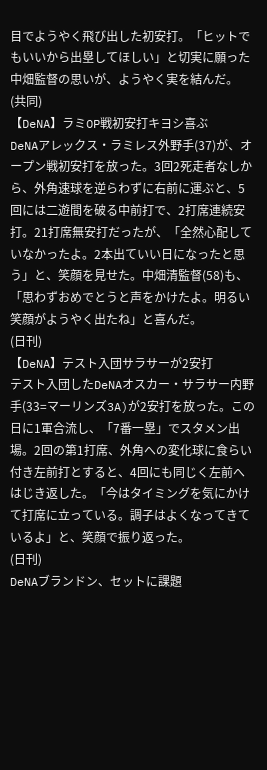目でようやく飛び出した初安打。「ヒットでもいいから出塁してほしい」と切実に願った中畑監督の思いが、ようやく実を結んだ。
(共同)
【DeNA】ラミOP戦初安打キヨシ喜ぶ
DeNAアレックス・ラミレス外野手(37)が、オープン戦初安打を放った。3回2死走者なしから、外角速球を逆らわずに右前に運ぶと、5回には二遊間を破る中前打で、2打席連続安打。21打席無安打だったが、「全然心配していなかったよ。2本出ていい日になったと思う」と、笑顔を見せた。中畑清監督(58)も、「思わずおめでとうと声をかけたよ。明るい笑顔がようやく出たね」と喜んだ。
(日刊)
【DeNA】テスト入団サラサーが2安打
テスト入団したDeNAオスカー・サラサー内野手(33=マーリンズ3A)が2安打を放った。この日に1軍合流し、「7番一塁」でスタメン出場。2回の第1打席、外角への変化球に食らい付き左前打とすると、4回にも同じく左前へはじき返した。「今はタイミングを気にかけて打席に立っている。調子はよくなってきているよ」と、笑顔で振り返った。
(日刊)
DeNAブランドン、セットに課題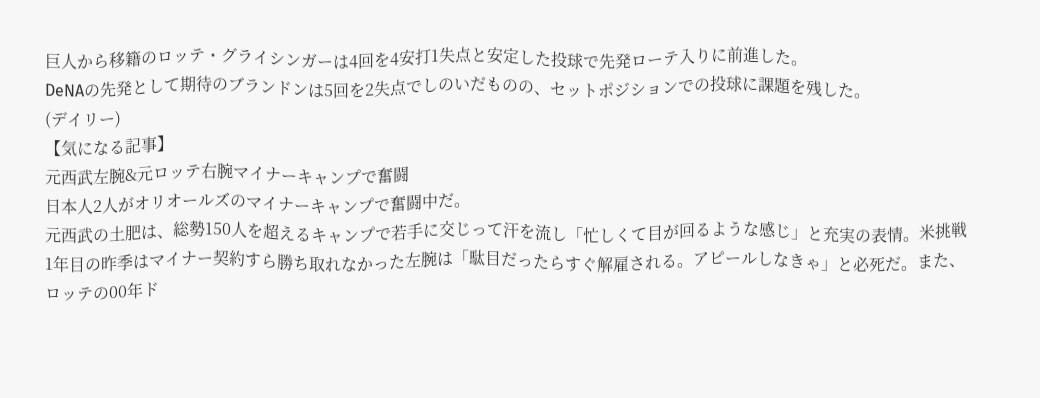巨人から移籍のロッテ・グライシンガーは4回を4安打1失点と安定した投球で先発ローテ入りに前進した。
DeNAの先発として期待のブランドンは5回を2失点でしのいだものの、セットポジションでの投球に課題を残した。
(デイリー)
【気になる記事】
元西武左腕&元ロッテ右腕マイナーキャンプで奮闘
日本人2人がオリオールズのマイナーキャンプで奮闘中だ。
元西武の土肥は、総勢150人を超えるキャンプで若手に交じって汗を流し「忙しくて目が回るような感じ」と充実の表情。米挑戦1年目の昨季はマイナー契約すら勝ち取れなかった左腕は「駄目だったらすぐ解雇される。アピールしなきゃ」と必死だ。また、ロッテの00年ド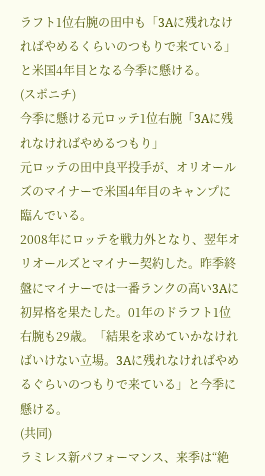ラフト1位右腕の田中も「3Aに残れなければやめるくらいのつもりで来ている」と米国4年目となる今季に懸ける。
(スポニチ)
今季に懸ける元ロッテ1位右腕「3Aに残れなければやめるつもり」
元ロッテの田中良平投手が、オリオールズのマイナーで米国4年目のキャンプに臨んでいる。
2008年にロッテを戦力外となり、翌年オリオールズとマイナー契約した。昨季終盤にマイナーでは一番ランクの高い3Aに初昇格を果たした。01年のドラフト1位右腕も29歳。「結果を求めていかなければいけない立場。3Aに残れなければやめるぐらいのつもりで来ている」と今季に懸ける。
(共同)
ラミレス新パフォーマンス、来季は“絶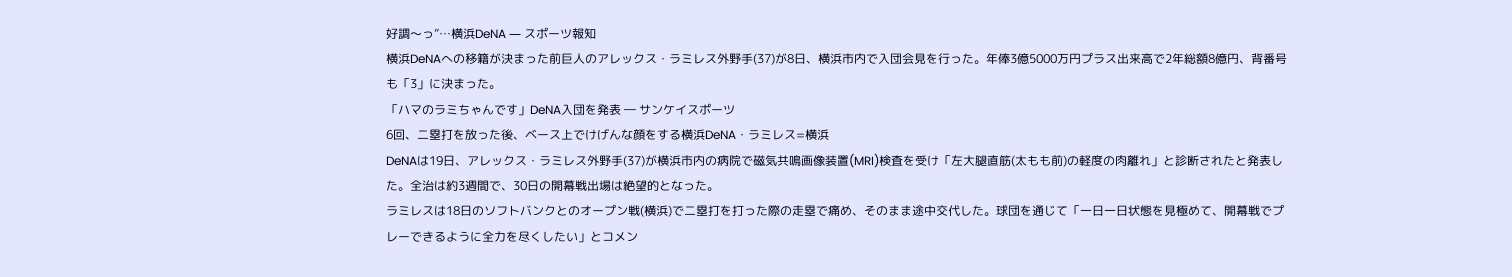好調〜っ”…横浜DeNA ― スポーツ報知
横浜DeNAへの移籍が決まった前巨人のアレックス・ラミレス外野手(37)が8日、横浜市内で入団会見を行った。年俸3億5000万円プラス出来高で2年総額8億円、背番号も「3」に決まった。
「ハマのラミちゃんです」DeNA入団を発表 ― サンケイスポーツ
6回、二塁打を放った後、ベース上でけげんな顔をする横浜DeNA・ラミレス=横浜
DeNAは19日、アレックス・ラミレス外野手(37)が横浜市内の病院で磁気共鳴画像装置(MRI)検査を受け「左大腿直筋(太もも前)の軽度の肉離れ」と診断されたと発表した。全治は約3週間で、30日の開幕戦出場は絶望的となった。
ラミレスは18日のソフトバンクとのオープン戦(横浜)で二塁打を打った際の走塁で痛め、そのまま途中交代した。球団を通じて「一日一日状態を見極めて、開幕戦でプレーできるように全力を尽くしたい」とコメン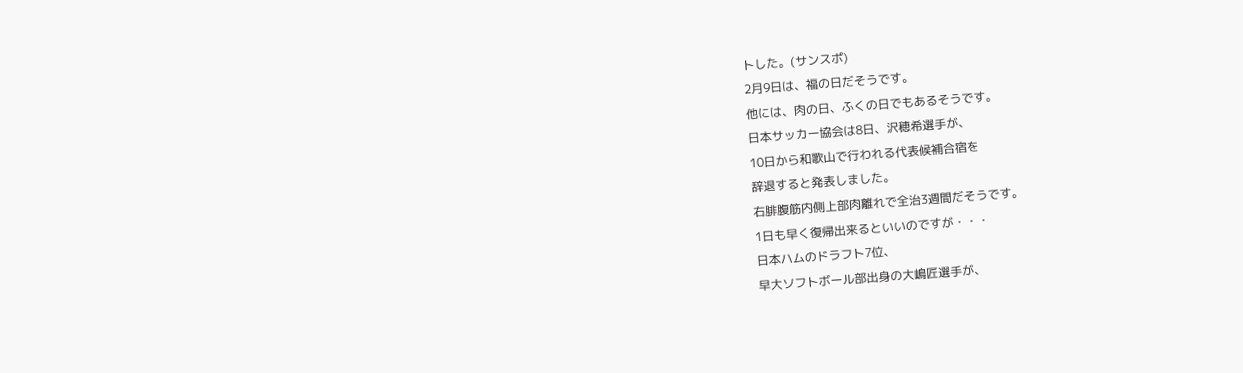トした。(サンスポ)
2月9日は、福の日だそうです。
他には、肉の日、ふくの日でもあるそうです。
日本サッカー協会は8日、沢穂希選手が、
10日から和歌山で行われる代表候補合宿を
辞退すると発表しました。
右腓腹筋内側上部肉離れで全治3週間だそうです。
1日も早く復帰出来るといいのですが・・・
日本ハムのドラフト7位、
早大ソフトボール部出身の大嶋匠選手が、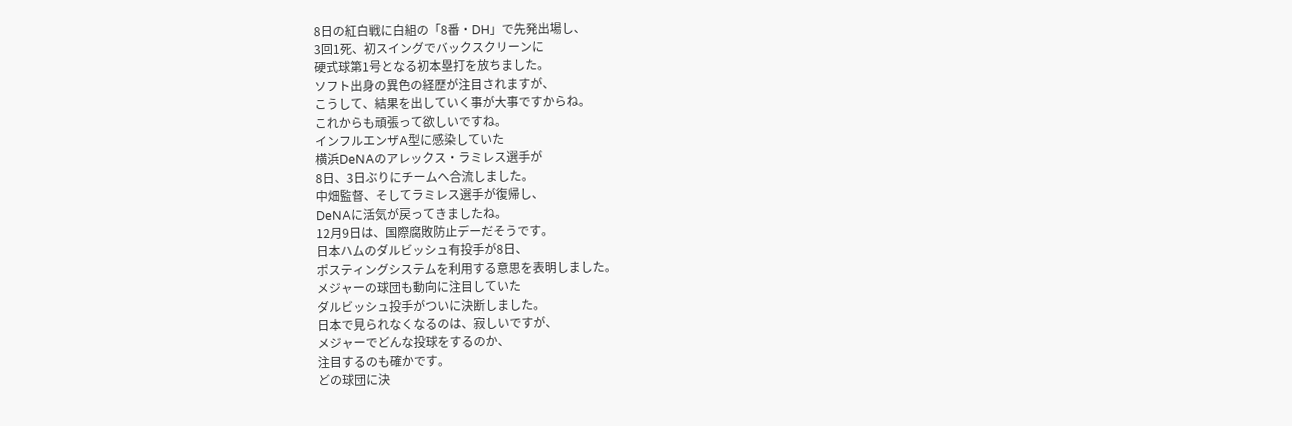8日の紅白戦に白組の「8番・DH」で先発出場し、
3回1死、初スイングでバックスクリーンに
硬式球第1号となる初本塁打を放ちました。
ソフト出身の異色の経歴が注目されますが、
こうして、結果を出していく事が大事ですからね。
これからも頑張って欲しいですね。
インフルエンザA型に感染していた
横浜DeNAのアレックス・ラミレス選手が
8日、3日ぶりにチームへ合流しました。
中畑監督、そしてラミレス選手が復帰し、
DeNAに活気が戻ってきましたね。
12月9日は、国際腐敗防止デーだそうです。
日本ハムのダルビッシュ有投手が8日、
ポスティングシステムを利用する意思を表明しました。
メジャーの球団も動向に注目していた
ダルビッシュ投手がついに決断しました。
日本で見られなくなるのは、寂しいですが、
メジャーでどんな投球をするのか、
注目するのも確かです。
どの球団に決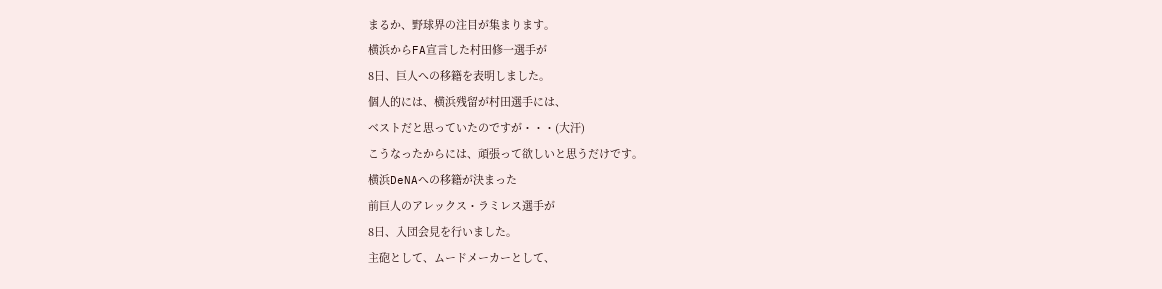まるか、野球界の注目が集まります。
横浜からFA宣言した村田修一選手が
8日、巨人への移籍を表明しました。
個人的には、横浜残留が村田選手には、
ベストだと思っていたのですが・・・(大汗)
こうなったからには、頑張って欲しいと思うだけです。
横浜DeNAへの移籍が決まった
前巨人のアレックス・ラミレス選手が
8日、入団会見を行いました。
主砲として、ムードメーカーとして、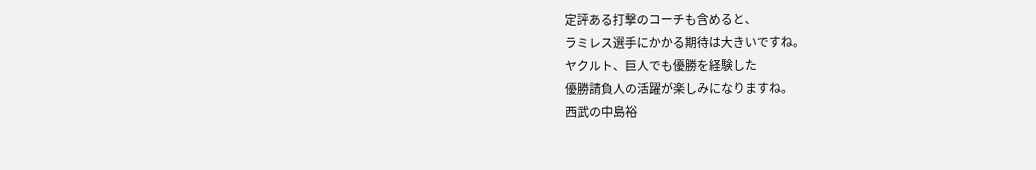定評ある打撃のコーチも含めると、
ラミレス選手にかかる期待は大きいですね。
ヤクルト、巨人でも優勝を経験した
優勝請負人の活躍が楽しみになりますね。
西武の中島裕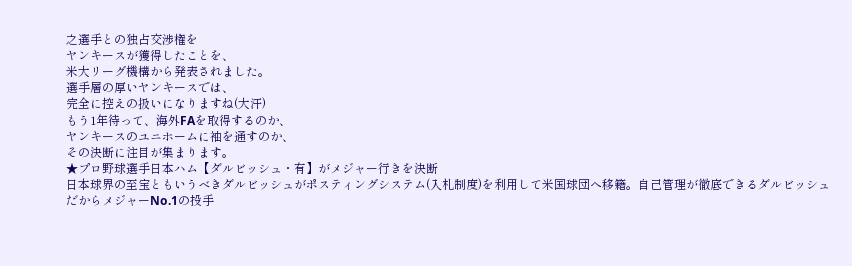之選手との独占交渉権を
ヤンキースが獲得したことを、
米大リーグ機構から発表されました。
選手層の厚いヤンキースでは、
完全に控えの扱いになりますね(大汗)
もう1年待って、海外FAを取得するのか、
ヤンキースのユニホームに袖を通すのか、
その決断に注目が集まります。
★プロ野球選手日本ハム【ダルビッシュ・有】がメジャー行きを決断
日本球界の至宝ともいうべきダルビッシュがポスティングシステム(入札制度)を利用して米国球団へ移籍。自己管理が徹底できるダルビッシュだからメジャーNo.1の投手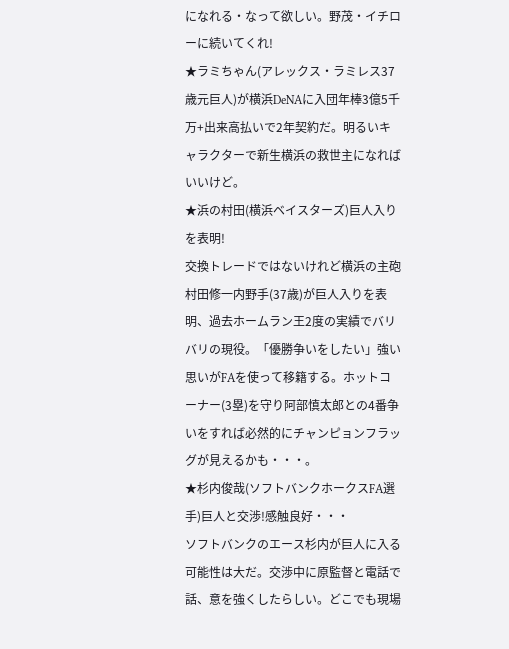になれる・なって欲しい。野茂・イチローに続いてくれ!
★ラミちゃん(アレックス・ラミレス37歳元巨人)が横浜DeNAに入団年棒3億5千万+出来高払いで2年契約だ。明るいキャラクターで新生横浜の救世主になればいいけど。
★浜の村田(横浜ベイスターズ)巨人入りを表明!
交換トレードではないけれど横浜の主砲村田修一内野手(37歳)が巨人入りを表明、過去ホームラン王2度の実績でバリバリの現役。「優勝争いをしたい」強い思いがFAを使って移籍する。ホットコーナー(3塁)を守り阿部慎太郎との4番争いをすれば必然的にチャンピョンフラッグが見えるかも・・・。
★杉内俊哉(ソフトバンクホークスFA選手)巨人と交渉!感触良好・・・
ソフトバンクのエース杉内が巨人に入る可能性は大だ。交渉中に原監督と電話で話、意を強くしたらしい。どこでも現場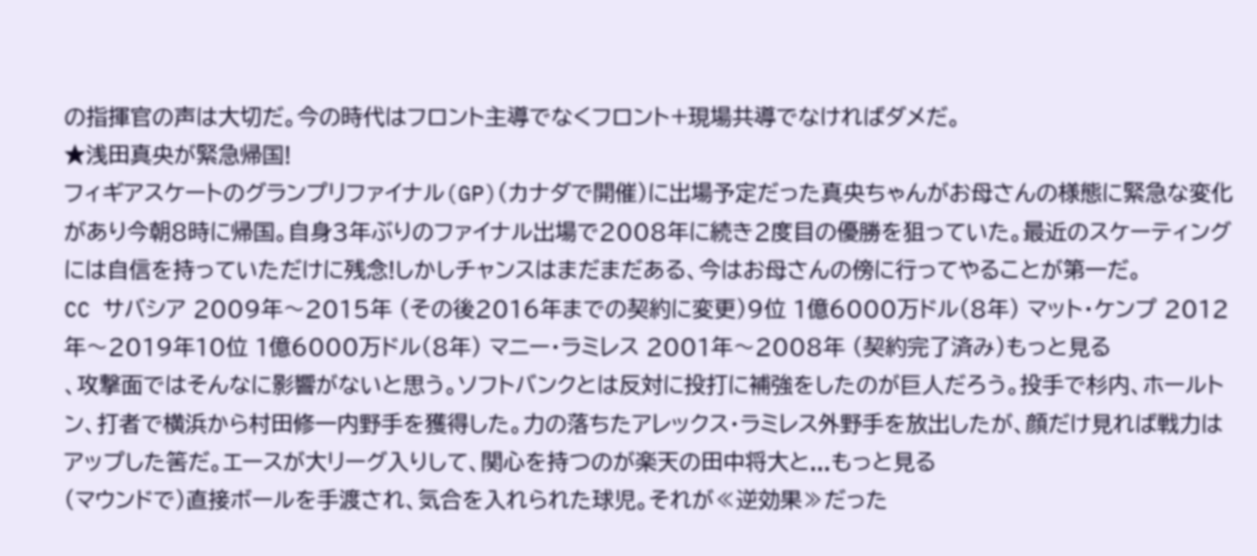の指揮官の声は大切だ。今の時代はフロント主導でなくフロント+現場共導でなければダメだ。
★浅田真央が緊急帰国!
フィギアスケートのグランプリファイナル(GP)(カナダで開催)に出場予定だった真央ちゃんがお母さんの様態に緊急な変化があり今朝8時に帰国。自身3年ぶりのファイナル出場で2008年に続き2度目の優勝を狙っていた。最近のスケーティングには自信を持っていただけに残念!しかしチャンスはまだまだある、今はお母さんの傍に行ってやることが第一だ。
CC サバシア 2009年〜2015年 (その後2016年までの契約に変更)9位 1億6000万ドル(8年) マット・ケンプ 2012年〜2019年10位 1億6000万ドル(8年) マニー・ラミレス 2001年〜2008年 (契約完了済み)もっと見る
、攻撃面ではそんなに影響がないと思う。ソフトバンクとは反対に投打に補強をしたのが巨人だろう。投手で杉内、ホールトン、打者で横浜から村田修一内野手を獲得した。力の落ちたアレックス・ラミレス外野手を放出したが、顔だけ見れば戦力はアップした筈だ。エースが大リーグ入りして、関心を持つのが楽天の田中将大と...もっと見る
(マウンドで)直接ボールを手渡され、気合を入れられた球児。それが≪逆効果≫だった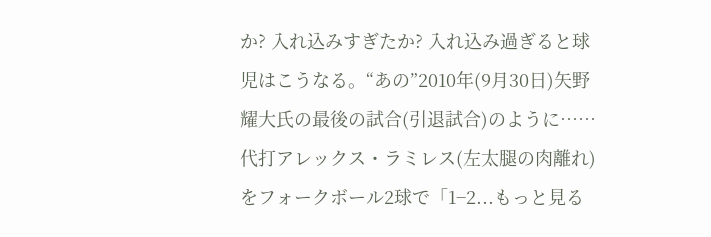か? 入れ込みすぎたか? 入れ込み過ぎると球児はこうなる。“あの”2010年(9月30日)矢野耀大氏の最後の試合(引退試合)のように……代打アレックス・ラミレス(左太腿の肉離れ)をフォークボール2球で「1−2...もっと見る